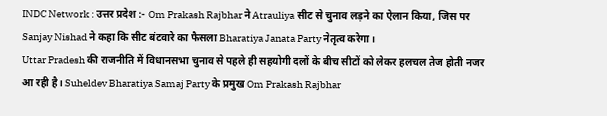INDC Network : उत्तर प्रदेश :- Om Prakash Rajbhar ने Atrauliya सीट से चुनाव लड़ने का ऐलान किया, जिस पर Sanjay Nishad ने कहा कि सीट बंटवारे का फैसला Bharatiya Janata Party नेतृत्व करेगा।
Uttar Pradesh की राजनीति में विधानसभा चुनाव से पहले ही सहयोगी दलों के बीच सीटों को लेकर हलचल तेज होती नजर आ रही है। Suheldev Bharatiya Samaj Party के प्रमुख Om Prakash Rajbhar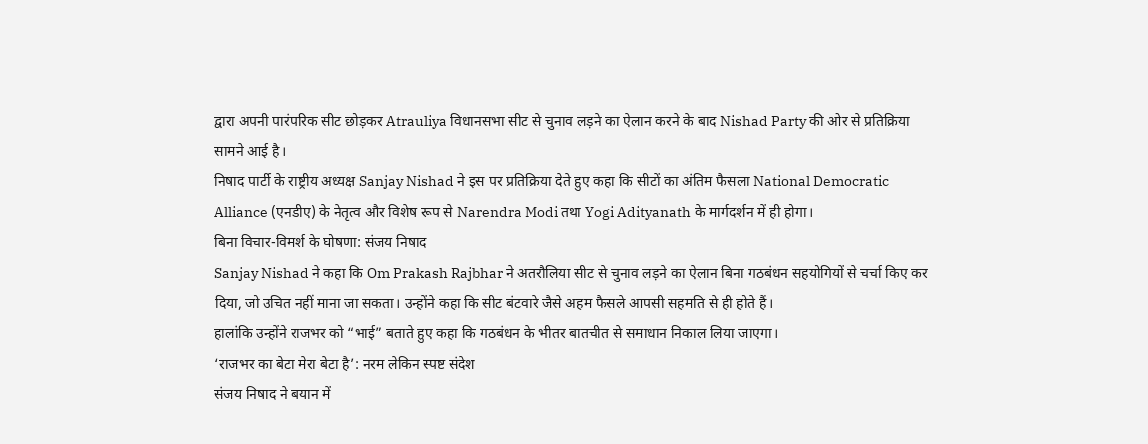द्वारा अपनी पारंपरिक सीट छोड़कर Atrauliya विधानसभा सीट से चुनाव लड़ने का ऐलान करने के बाद Nishad Party की ओर से प्रतिक्रिया सामने आई है।
निषाद पार्टी के राष्ट्रीय अध्यक्ष Sanjay Nishad ने इस पर प्रतिक्रिया देते हुए कहा कि सीटों का अंतिम फैसला National Democratic Alliance (एनडीए) के नेतृत्व और विशेष रूप से Narendra Modi तथा Yogi Adityanath के मार्गदर्शन में ही होगा।
बिना विचार-विमर्श के घोषणा: संजय निषाद
Sanjay Nishad ने कहा कि Om Prakash Rajbhar ने अतरौलिया सीट से चुनाव लड़ने का ऐलान बिना गठबंधन सहयोगियों से चर्चा किए कर दिया, जो उचित नहीं माना जा सकता। उन्होंने कहा कि सीट बंटवारे जैसे अहम फैसले आपसी सहमति से ही होते हैं।
हालांकि उन्होंने राजभर को “भाई” बताते हुए कहा कि गठबंधन के भीतर बातचीत से समाधान निकाल लिया जाएगा।
‘राजभर का बेटा मेरा बेटा है’: नरम लेकिन स्पष्ट संदेश
संजय निषाद ने बयान में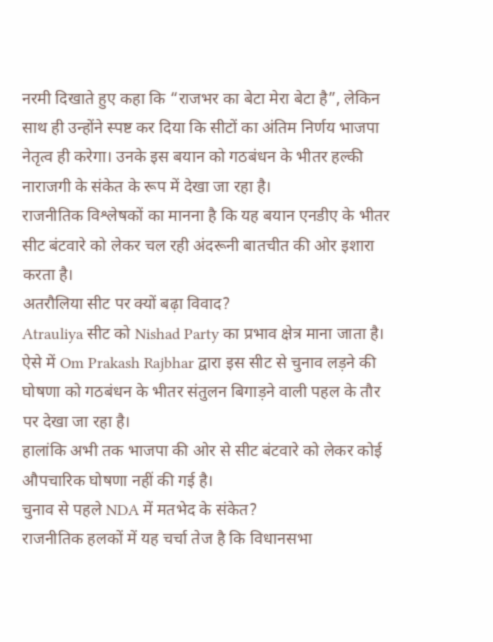नरमी दिखाते हुए कहा कि “राजभर का बेटा मेरा बेटा है”, लेकिन साथ ही उन्होंने स्पष्ट कर दिया कि सीटों का अंतिम निर्णय भाजपा नेतृत्व ही करेगा। उनके इस बयान को गठबंधन के भीतर हल्की नाराजगी के संकेत के रूप में देखा जा रहा है।
राजनीतिक विश्लेषकों का मानना है कि यह बयान एनडीए के भीतर सीट बंटवारे को लेकर चल रही अंदरूनी बातचीत की ओर इशारा करता है।
अतरौलिया सीट पर क्यों बढ़ा विवाद?
Atrauliya सीट को Nishad Party का प्रभाव क्षेत्र माना जाता है। ऐसे में Om Prakash Rajbhar द्वारा इस सीट से चुनाव लड़ने की घोषणा को गठबंधन के भीतर संतुलन बिगाड़ने वाली पहल के तौर पर देखा जा रहा है।
हालांकि अभी तक भाजपा की ओर से सीट बंटवारे को लेकर कोई औपचारिक घोषणा नहीं की गई है।
चुनाव से पहले NDA में मतभेद के संकेत?
राजनीतिक हलकों में यह चर्चा तेज है कि विधानसभा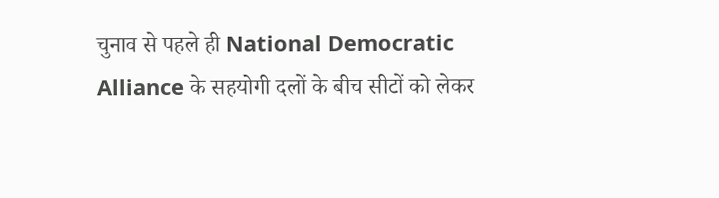चुनाव से पहले ही National Democratic Alliance के सहयोगी दलों के बीच सीटों को लेकर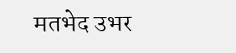मतभेद उभर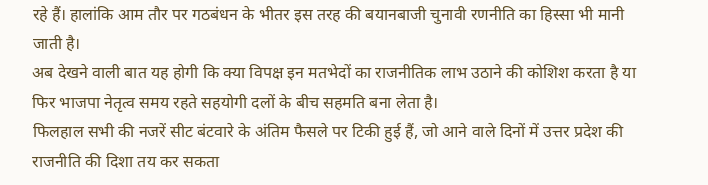रहे हैं। हालांकि आम तौर पर गठबंधन के भीतर इस तरह की बयानबाजी चुनावी रणनीति का हिस्सा भी मानी जाती है।
अब देखने वाली बात यह होगी कि क्या विपक्ष इन मतभेदों का राजनीतिक लाभ उठाने की कोशिश करता है या फिर भाजपा नेतृत्व समय रहते सहयोगी दलों के बीच सहमति बना लेता है।
फिलहाल सभी की नजरें सीट बंटवारे के अंतिम फैसले पर टिकी हुई हैं, जो आने वाले दिनों में उत्तर प्रदेश की राजनीति की दिशा तय कर सकता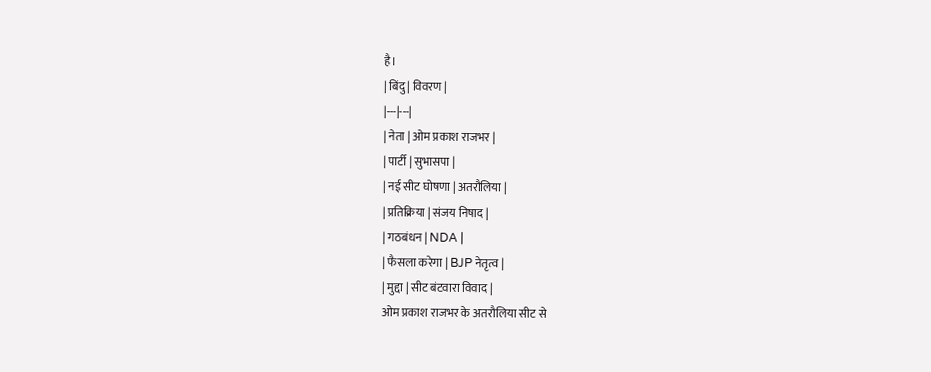है।
| बिंदु | विवरण |
|---|---|
| नेता | ओम प्रकाश राजभर |
| पार्टी | सुभासपा |
| नई सीट घोषणा | अतरौलिया |
| प्रतिक्रिया | संजय निषाद |
| गठबंधन | NDA |
| फैसला करेगा | BJP नेतृत्व |
| मुद्दा | सीट बंटवारा विवाद |
ओम प्रकाश राजभर के अतरौलिया सीट से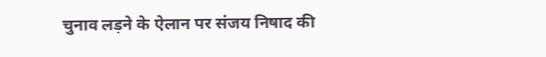चुनाव लड़ने के ऐलान पर संजय निषाद की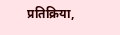प्रतिक्रिया,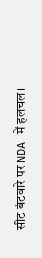सीट बंटवारे पर NDA में हलचल।